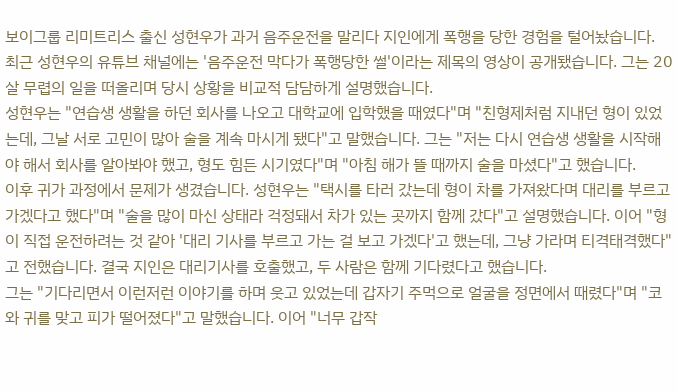보이그룹 리미트리스 출신 성현우가 과거 음주운전을 말리다 지인에게 폭행을 당한 경험을 털어놨습니다.
최근 성현우의 유튜브 채널에는 '음주운전 막다가 폭행당한 썰'이라는 제목의 영상이 공개됐습니다. 그는 20살 무렵의 일을 떠올리며 당시 상황을 비교적 담담하게 설명했습니다.
성현우는 "연습생 생활을 하던 회사를 나오고 대학교에 입학했을 때였다"며 "친형제처럼 지내던 형이 있었는데, 그날 서로 고민이 많아 술을 계속 마시게 됐다"고 말했습니다. 그는 "저는 다시 연습생 생활을 시작해야 해서 회사를 알아봐야 했고, 형도 힘든 시기였다"며 "아침 해가 뜰 때까지 술을 마셨다"고 했습니다.
이후 귀가 과정에서 문제가 생겼습니다. 성현우는 "택시를 타러 갔는데 형이 차를 가져왔다며 대리를 부르고 가겠다고 했다"며 "술을 많이 마신 상태라 걱정돼서 차가 있는 곳까지 함께 갔다"고 설명했습니다. 이어 "형이 직접 운전하려는 것 같아 '대리 기사를 부르고 가는 걸 보고 가겠다'고 했는데, 그냥 가라며 티격태격했다"고 전했습니다. 결국 지인은 대리기사를 호출했고, 두 사람은 함께 기다렸다고 했습니다.
그는 "기다리면서 이런저런 이야기를 하며 웃고 있었는데 갑자기 주먹으로 얼굴을 정면에서 때렸다"며 "코와 귀를 맞고 피가 떨어졌다"고 말했습니다. 이어 "너무 갑작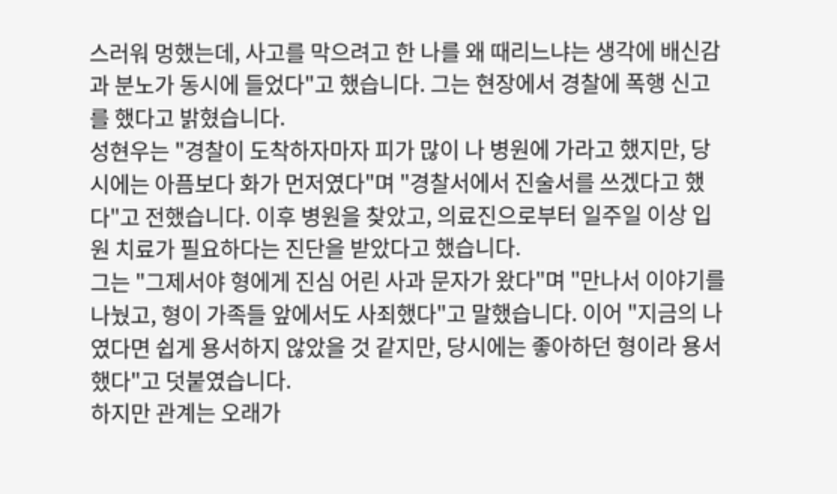스러워 멍했는데, 사고를 막으려고 한 나를 왜 때리느냐는 생각에 배신감과 분노가 동시에 들었다"고 했습니다. 그는 현장에서 경찰에 폭행 신고를 했다고 밝혔습니다.
성현우는 "경찰이 도착하자마자 피가 많이 나 병원에 가라고 했지만, 당시에는 아픔보다 화가 먼저였다"며 "경찰서에서 진술서를 쓰겠다고 했다"고 전했습니다. 이후 병원을 찾았고, 의료진으로부터 일주일 이상 입원 치료가 필요하다는 진단을 받았다고 했습니다.
그는 "그제서야 형에게 진심 어린 사과 문자가 왔다"며 "만나서 이야기를 나눴고, 형이 가족들 앞에서도 사죄했다"고 말했습니다. 이어 "지금의 나였다면 쉽게 용서하지 않았을 것 같지만, 당시에는 좋아하던 형이라 용서했다"고 덧붙였습니다.
하지만 관계는 오래가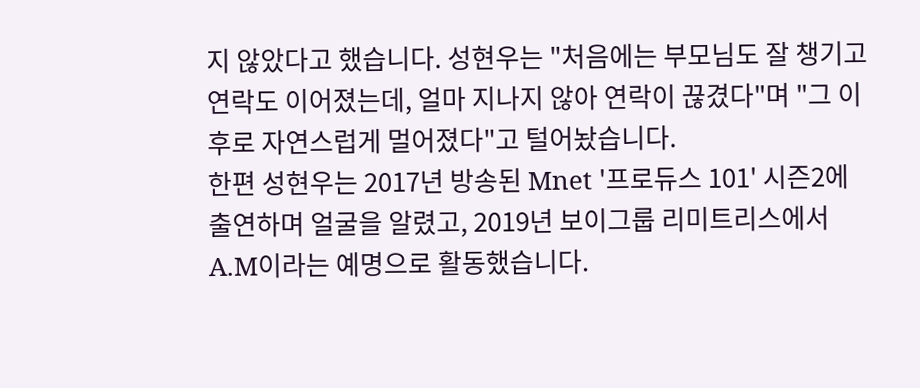지 않았다고 했습니다. 성현우는 "처음에는 부모님도 잘 챙기고 연락도 이어졌는데, 얼마 지나지 않아 연락이 끊겼다"며 "그 이후로 자연스럽게 멀어졌다"고 털어놨습니다.
한편 성현우는 2017년 방송된 Mnet '프로듀스 101' 시즌2에 출연하며 얼굴을 알렸고, 2019년 보이그룹 리미트리스에서 A.M이라는 예명으로 활동했습니다.